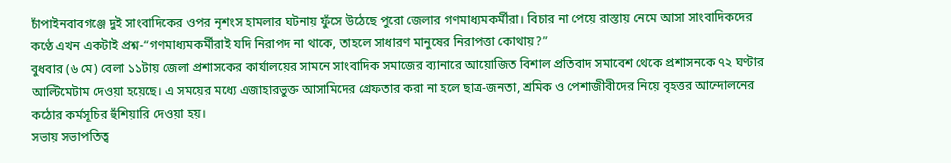চাঁপাইনবাবগঞ্জে দুই সাংবাদিকের ওপর নৃশংস হামলার ঘটনায় ফুঁসে উঠেছে পুরো জেলার গণমাধ্যমকর্মীরা। বিচার না পেয়ে রাস্তায় নেমে আসা সাংবাদিকদের কণ্ঠে এখন একটাই প্রশ্ন-“গণমাধ্যমকর্মীরাই যদি নিরাপদ না থাকে, তাহলে সাধারণ মানুষের নিরাপত্তা কোথায়?”
বুধবার (৬ মে) বেলা ১১টায় জেলা প্রশাসকের কার্যালয়ের সামনে সাংবাদিক সমাজের ব্যানারে আয়োজিত বিশাল প্রতিবাদ সমাবেশ থেকে প্রশাসনকে ৭২ ঘণ্টার আল্টিমেটাম দেওয়া হয়েছে। এ সময়ের মধ্যে এজাহারভুক্ত আসামিদের গ্রেফতার করা না হলে ছাত্র-জনতা, শ্রমিক ও পেশাজীবীদের নিয়ে বৃহত্তর আন্দোলনের কঠোর কর্মসূচির হুঁশিয়ারি দেওয়া হয়।
সভায় সভাপতিত্ব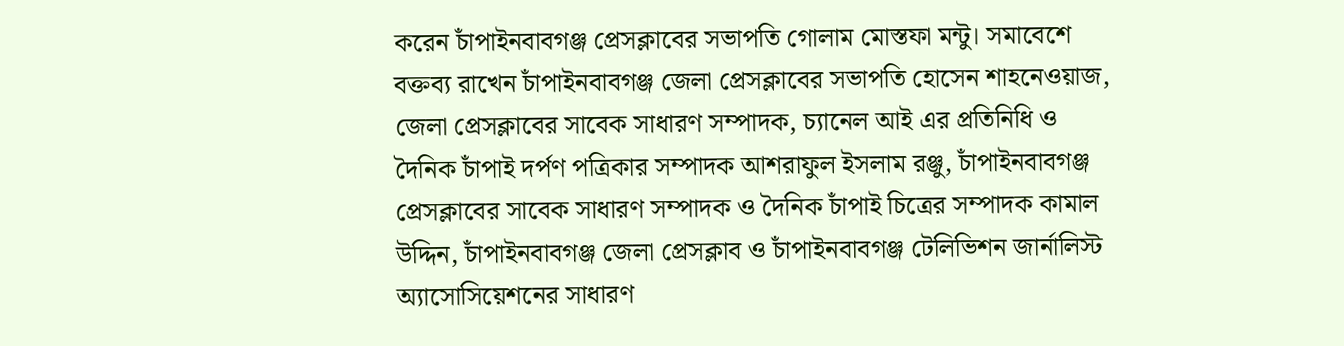করেন চাঁপাইনবাবগঞ্জ প্রেসক্লাবের সভাপতি গোলাম মোস্তফা মন্টু। সমাবেশে বক্তব্য রাখেন চাঁপাইনবাবগঞ্জ জেলা প্রেসক্লাবের সভাপতি হোসেন শাহনেওয়াজ, জেলা প্রেসক্লাবের সাবেক সাধারণ সম্পাদক, চ্যানেল আই এর প্রতিনিধি ও দৈনিক চাঁপাই দর্পণ পত্রিকার সম্পাদক আশরাফুল ইসলাম রঞ্জু, চাঁপাইনবাবগঞ্জ প্রেসক্লাবের সাবেক সাধারণ সম্পাদক ও দৈনিক চাঁপাই চিত্রের সম্পাদক কামাল উদ্দিন, চাঁপাইনবাবগঞ্জ জেলা প্রেসক্লাব ও চাঁপাইনবাবগঞ্জ টেলিভিশন জার্নালিস্ট অ্যাসোসিয়েশনের সাধারণ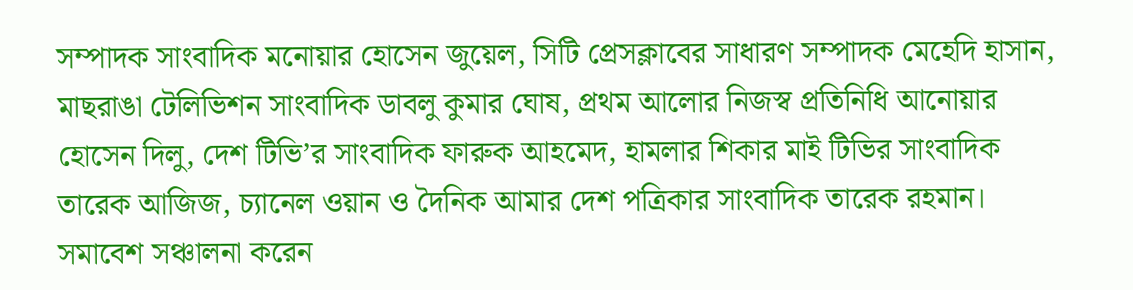সম্পাদক সাংবাদিক মনোয়ার হোসেন জুয়েল, সিটি প্রেসক্লাবের সাধারণ সম্পাদক মেহেদি হাসান, মাছরাঙা টেলিভিশন সাংবাদিক ডাবলু কুমার ঘোষ, প্রথম আলোর নিজস্ব প্রতিনিধি আনোয়ার হোসেন দিলু, দেশ টিভি’র সাংবাদিক ফারুক আহমেদ, হামলার শিকার মাই টিভির সাংবাদিক তারেক আজিজ, চ্যানেল ওয়ান ও দৈনিক আমার দেশ পত্রিকার সাংবাদিক তারেক রহমান। সমাবেশ সঞ্চালনা করেন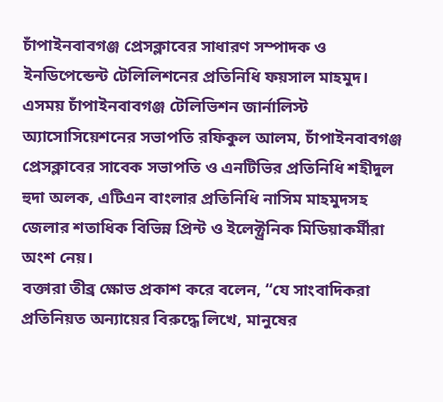চাঁপাইনবাবগঞ্জ প্রেসক্লাবের সাধারণ সম্পাদক ও ইনডিপেন্ডেন্ট টেলিলিশনের প্রতিনিধি ফয়সাল মাহমুদ।
এসময় চাঁপাইনবাবগঞ্জ টেলিভিশন জার্নালিস্ট অ্যাসোসিয়েশনের সভাপতি রফিকুল আলম, চাঁপাইনবাবগঞ্জ প্রেসক্লাবের সাবেক সভাপতি ও এনটিভির প্রতিনিধি শহীদুল হুদা অলক, এটিএন বাংলার প্রতিনিধি নাসিম মাহমুদসহ জেলার শতাধিক বিভিন্ন প্রিন্ট ও ইলেক্ট্রনিক মিডিয়াকর্মীরা অংশ নেয়।
বক্তারা তীব্র ক্ষোভ প্রকাশ করে বলেন, “যে সাংবাদিকরা প্রতিনিয়ত অন্যায়ের বিরুদ্ধে লিখে, মানুষের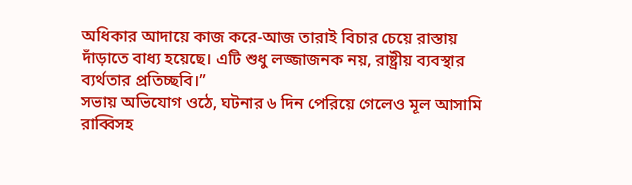অধিকার আদায়ে কাজ করে-আজ তারাই বিচার চেয়ে রাস্তায় দাঁড়াতে বাধ্য হয়েছে। এটি শুধু লজ্জাজনক নয়, রাষ্ট্রীয় ব্যবস্থার ব্যর্থতার প্রতিচ্ছবি।”
সভায় অভিযোগ ওঠে, ঘটনার ৬ দিন পেরিয়ে গেলেও মূল আসামি রাব্বিসহ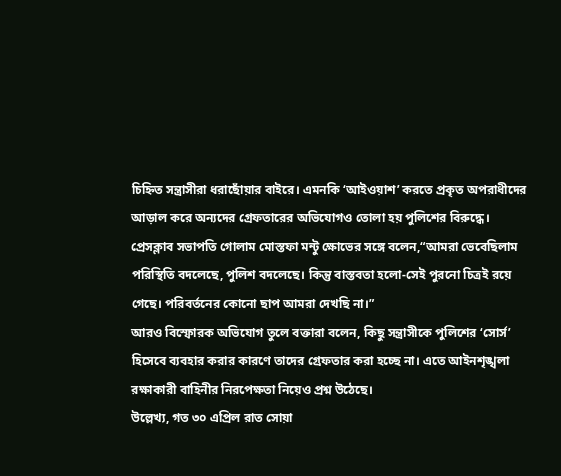চিহ্নিত সন্ত্রাসীরা ধরাছোঁয়ার বাইরে। এমনকি ‘আইওয়াশ’ করতে প্রকৃত অপরাধীদের আড়াল করে অন্যদের গ্রেফতারের অভিযোগও তোলা হয় পুলিশের বিরুদ্ধে।
প্রেসক্লাব সভাপতি গোলাম মোস্তফা মন্টু ক্ষোভের সঙ্গে বলেন,“আমরা ভেবেছিলাম পরিস্থিতি বদলেছে, পুলিশ বদলেছে। কিন্তু বাস্তবতা হলো-সেই পুরনো চিত্রই রয়ে গেছে। পরিবর্তনের কোনো ছাপ আমরা দেখছি না।”
আরও বিস্ফোরক অভিযোগ তুলে বক্তারা বলেন, কিছু সন্ত্রাসীকে পুলিশের ‘সোর্স’ হিসেবে ব্যবহার করার কারণে তাদের গ্রেফতার করা হচ্ছে না। এতে আইনশৃঙ্খলা রক্ষাকারী বাহিনীর নিরপেক্ষতা নিয়েও প্রশ্ন উঠেছে।
উল্লেখ্য, গত ৩০ এপ্রিল রাত সোয়া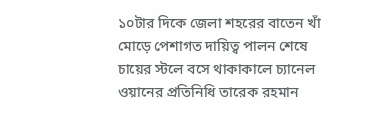১০টার দিকে জেলা শহরের বাতেন খাঁ মোড়ে পেশাগত দায়িত্ব পালন শেষে চায়ের স্টলে বসে থাকাকালে চ্যানেল ওয়ানের প্রতিনিধি তারেক রহমান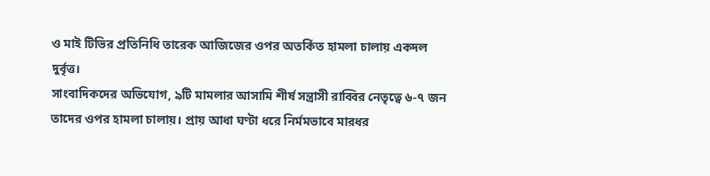ও মাই টিভির প্রতিনিধি তারেক আজিজের ওপর অতর্কিত হামলা চালায় একদল দুর্বৃত্ত।
সাংবাদিকদের অভিযোগ, ৯টি মামলার আসামি শীর্ষ সন্ত্রাসী রাব্বির নেতৃত্বে ৬-৭ জন তাদের ওপর হামলা চালায়। প্রায় আধা ঘণ্টা ধরে নির্মমভাবে মারধর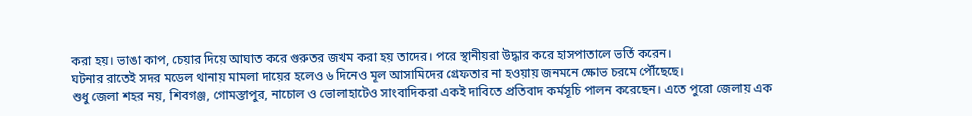করা হয়। ভাঙা কাপ, চেয়ার দিয়ে আঘাত করে গুরুতর জখম করা হয় তাদের। পরে স্থানীয়রা উদ্ধার করে হাসপাতালে ভর্তি করেন।
ঘটনার রাতেই সদর মডেল থানায় মামলা দায়ের হলেও ৬ দিনেও মূল আসামিদের গ্রেফতার না হওয়ায় জনমনে ক্ষোভ চরমে পৌঁছেছে।
শুধু জেলা শহর নয়, শিবগঞ্জ, গোমস্তাপুর, নাচোল ও ভোলাহাটেও সাংবাদিকরা একই দাবিতে প্রতিবাদ কর্মসূচি পালন করেছেন। এতে পুরো জেলায় এক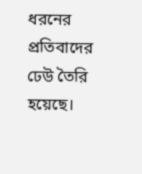ধরনের প্রতিবাদের ঢেউ তৈরি হয়েছে।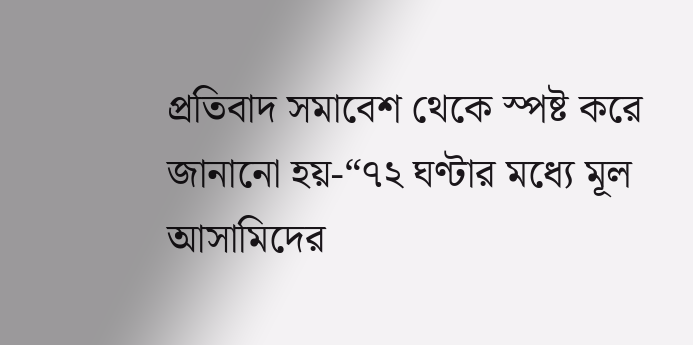প্রতিবাদ সমাবেশ থেকে স্পষ্ট করে জানানো হয়-“৭২ ঘণ্টার মধ্যে মূল আসামিদের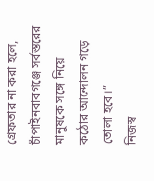গ্রেফতার না করা হলে, চাঁপাইনবাবগঞ্জে সর্বস্তরের মানুষকে সঙ্গে নিয়ে কঠোর আন্দোলন গড়ে তোলা হবে।”
নিজস্ব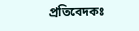প্রতিবেদকঃ